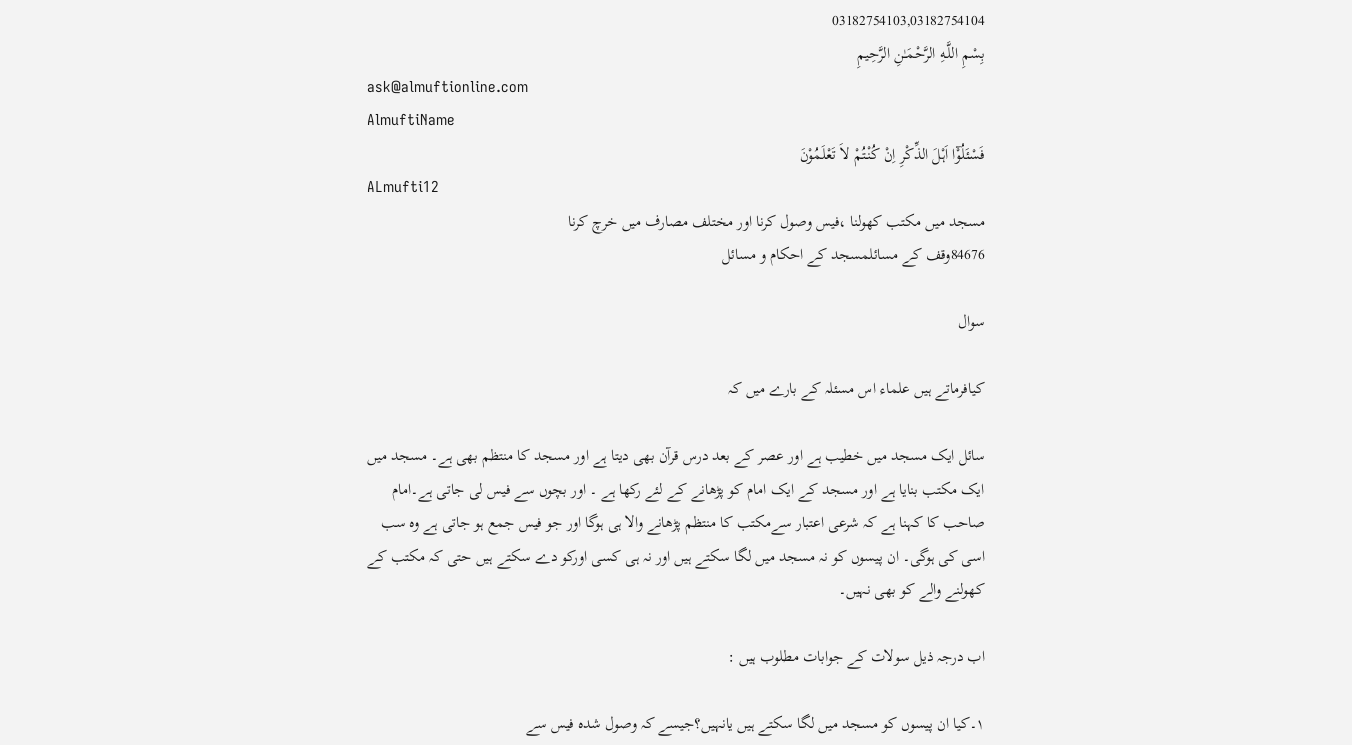03182754103,03182754104
بِسْمِ اللَّـهِ الرَّحْمَـٰنِ الرَّحِيمِ
ask@almuftionline.com
AlmuftiName
فَسْئَلُوْٓا اَہْلَ الذِّکْرِ اِنْ کُنْتُمْ لاَ تَعْلَمُوْنَ
ALmufti12
مسجد میں مکتب کھولنا ،فیس وصول کرنا اور مختلف مصارف میں خرچ کرنا
84676وقف کے مسائلمسجد کے احکام و مسائل

سوال

کیافرماتے ہیں علماء اس مسئلہ کے بارے میں کہ

سائل ایک مسجد میں خطیب ہے اور عصر کے بعد درس قرآن بھی دیتا ہے اور مسجد کا منتظم بھی ہے۔ مسجد میں ایک مکتب بنایا ہے اور مسجد کے ایک امام کو پڑھانے کے لئے رکھا ہے ۔ اور بچوں سے فیس لی جاتی ہے۔امام صاحب کا کہنا ہے کہ شرعی اعتبار سےمکتب کا منتظم پڑھانے والا ہی ہوگا اور جو فیس جمع ہو جاتی ہے وہ سب اسی کی ہوگی۔ ان پیسوں کو نہ مسجد میں لگا سکتے ہیں اور نہ ہی کسی اورکو دے سکتے ہیں حتی کہ مکتب کے کھولنے والے کو بھی نہیں۔

اب درجہ ذیل سولات کے جوابات مطلوب ہیں :

١۔کیا ان پیسوں کو مسجد میں لگا سکتے ہیں یانہیں؟جیسے کہ وصول شدہ فیس سے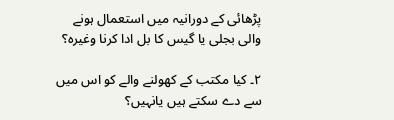پڑھائی کے دورانیہ میں استعمال ہونے والی بجلی یا گیس کا بل ادا کرنا وغیرہ؟

۲۔ کیا مکتب کے کھولنے والے کو اس میں سے دے سکتے ہیں یانہیں؟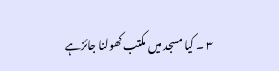۳ ۔ کیا مسجد میں مکتب کھولنا جائزہے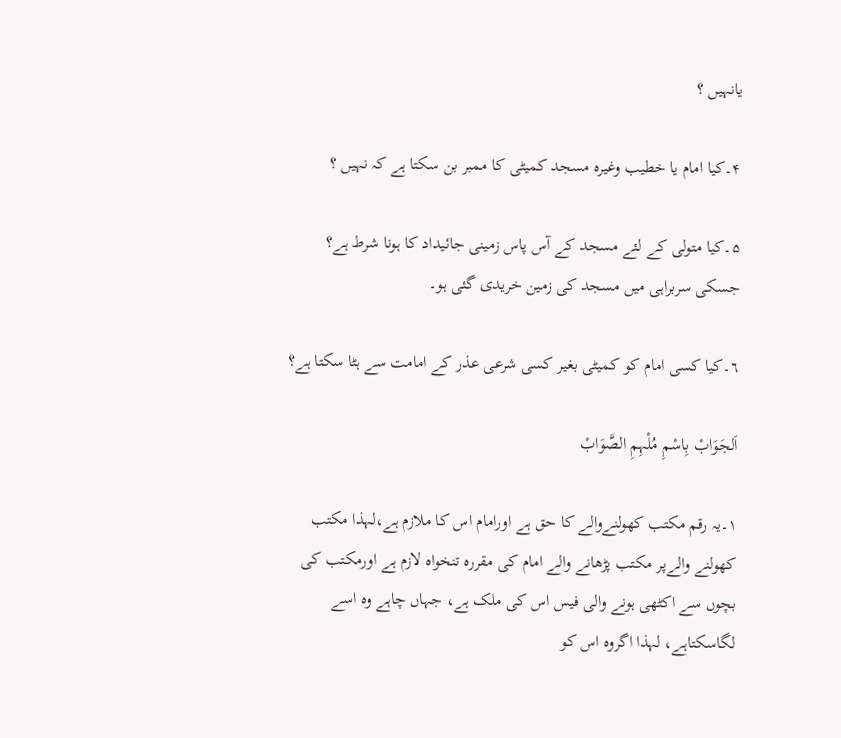یانہیں ؟

۴۔کیا امام یا خطیب وغیرہ مسجد کمیٹی کا ممبر بن سکتا ہے کہ نہیں ؟

۵۔کیا متولی کے لئے مسجد کے آس پاس زمینی جائیداد کا ہونا شرط ہے؟ جسکی سربراہی میں مسجد کی زمین خریدی گئی ہو۔

٦۔کیا کسی امام کو کمیٹی بغیر کسی شرعی عذر کے امامت سے ہٹا سکتا ہے؟

اَلجَوَابْ بِاسْمِ مُلْہِمِ الصَّوَابْ

١۔یہ رقم مکتب کھولنےوالے کا حق ہے اورامام اس کا ملازم ہے،لہذا مکتب کھولنے والےپر مکتب پڑھانے والے امام کی مقررہ تنخواہ لازم ہے اورمکتب کی بچوں سے اکٹھی ہونے والی فیس اس کی ملک ہے، جہاں چاہے وہ اسے لگاسکتاہے، لہذا اگروہ اس کو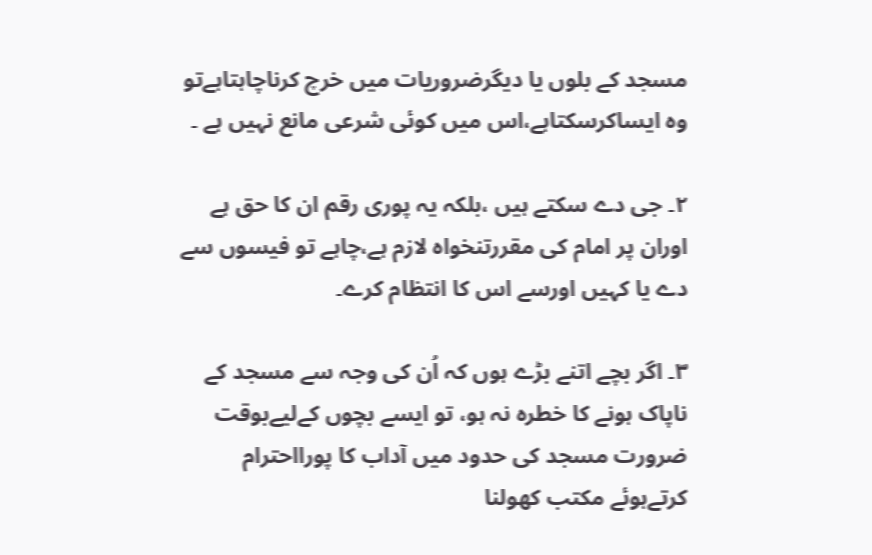مسجد کے بلوں یا دیگرضروریات میں خرچ کرناچاہتاہےتو وہ ایساکرسکتاہے،اس میں کوئی شرعی مانع نہیں ہے ۔

۲۔ جی دے سکتے ہیں ،بلکہ یہ پوری رقم ان کا حق ہے اوران پر امام کی مقررتنخواہ لازم ہے،چاہے تو فیسوں سے دے یا کہیں اورسے اس کا انتظام کرے۔

۳۔ اگر بچے اتنے بڑے ہوں کہ اُن کی وجہ سے مسجد کے ناپاک ہونے کا خطرہ نہ ہو، تو ایسے بچوں کےلیےبوقت ضرورت مسجد کی حدود میں آداب کا پورااحترام کرتےہوئے مکتب کھولنا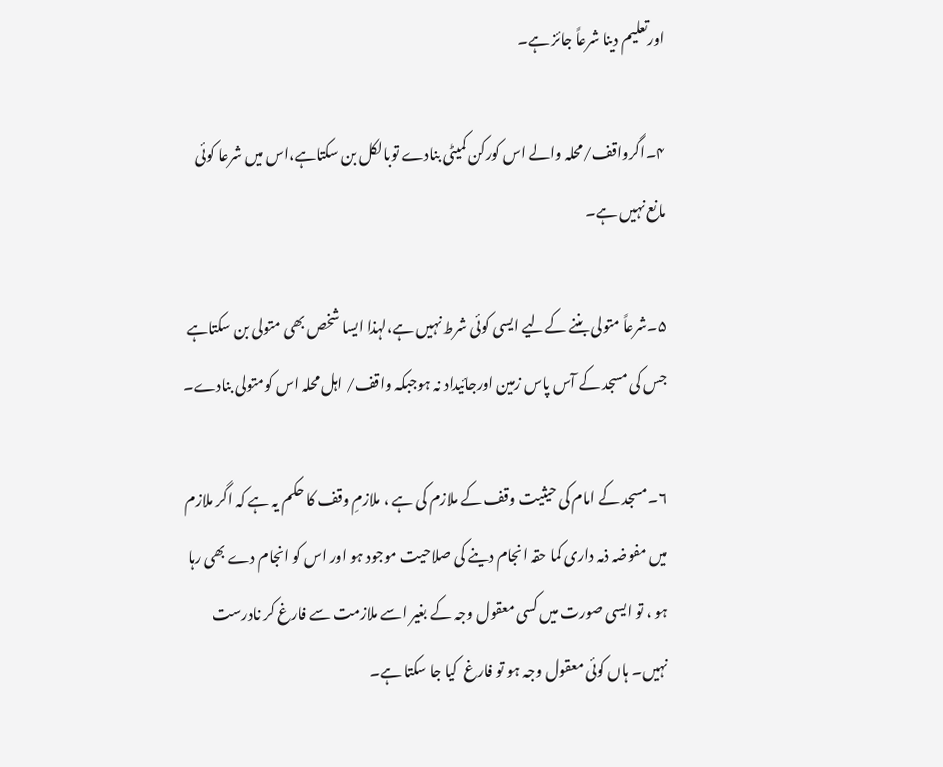اورتعلیم دینا شرعاً جائز ہے۔

۴۔اگرواقف/محلہ والے اس کورکن کمیٹی بنادے توبالکل بن سکتاہے،اس میں شرعا کوئی مانع نہیں ہے۔

۵۔شرعاً متولی بننے کےلیے ایسی کوئی شرط نہیں ہے،لہذا ایسا شخص بھی متولی بن سکتاہے جس کی مسجد کے آس پاس زمین اورجائیداد نہ ہوجبکہ واقف/ اہل محلہ اس کومتولی بنادے۔

٦۔مسجد کے امام کی حیثیت وقف کے ملازم کی ہے ، ملازمِ وقف کا حکم یہ ہے کہ اگر ملازم میں مفوضہ ذمہ داری کما حقہ انجام دینے کی صلاحیت موجود ہو اور اس کو انجام دے بھی رہا ہو ، تو ایسی صورت میں کسی معقول وجہ کے بغیر اسے ملازمت سے فارغ کر نادرست نہیں۔ ہاں کوئی معقول وجہ ہو تو فارغ  کیا جا سکتا ہے۔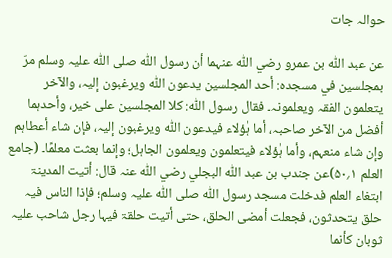حوالہ جات

عن عبد اللّٰہ بن عمرو رضي اللّٰہ عنہما أن رسول اللّٰہ صلی اللّٰہ علیہ وسلم مرّ بمجلسین في مسجدہ: أحد المجلسین یدعون اللّٰہ ویرغبون إلیہ، والآخر یتعلمون الفقہ ویعلمونہ۔ فقال رسول اللّٰہ: کلا المجلسین علی خیر، وأحدہما أفضل من الآخر صاحبہ، أما ہٰؤلاء فیدعون اللّٰہ ویرغبون إلیہ، فإن شاء أعطاہم وإن شاء منعہم، وأما ہٰؤلاء فیتعلمون ویعلمون الجاہل؛ وإنما بعثت معلمًا۔ (جامع العلم ۱؍۵۰)عن جندب بن عبد اللّٰہ البجلي رضي اللّٰہ عنہ قال: أتیت المدینۃ ابتغاء العلم فدخلت مسجد رسول اللّٰہ صلی اللّٰہ علیہ وسلم؛ فإذا الناس فیہ حلق یتحدثون، فجعلت أمضی الحلق، حتی أتیت حلقۃ فیہا رجل شاحب علیہ ثوبان کأنما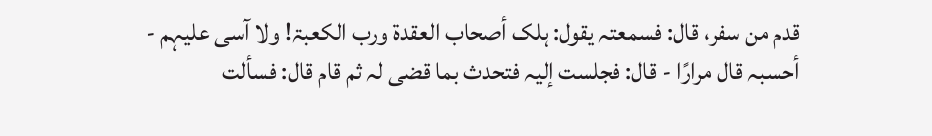قدم من سفر، قال: فسمعتہ یقول: ہلک أصحاب العقدۃ ورب الکعبۃ! ولا آسی علیہم - أحسبہ قال مرارًا - قال: فجلست إلیہ فتحدث بما قضی لہ ثم قام قال: فسألت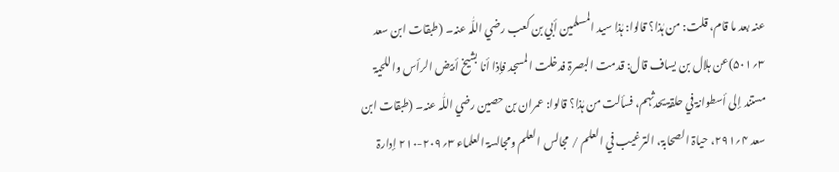عنہ بعد ما قام، قلت: من ہٰذا؟ قالوا: ہٰذا سید المسلمین أبي بن کعب رضي اللّٰہ عنہ۔ (طبقات ابن سعد ۳؍۵۰۱)عن ہلال بن یساف قال: قدمت البصرۃ فدخلت المسجد فإذا أنا بشیخ أبیض الرأس واللحیۃ مستند إلی أسطوانۃ في حلقۃ یحدثہم، فسألت من ہٰذا؟ قالوا: عمران بن حصین رضي اللّٰہ عنہ۔ (طبقات ابن سعد ۴؍۲۹۱، حیاۃ الصحابۃ، الترغیب في العلم / مجالس العلم ومجالسۃ العلماء ۳؍۲۰۹-۲۱۰ إدارۃ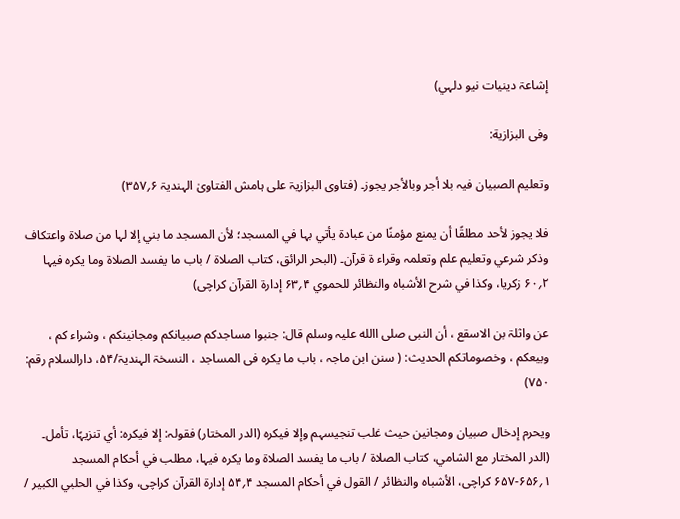إشاعۃ دینیات نیو دلہي)

وفی البزازیة:

وتعلیم الصبیان فیہ بلا أجر وبالأجر یجوز۔ (فتاوی البزازیۃ علی ہامش الفتاویٰ الہندیۃ ۶؍۳۵۷)

فلا یجوز لأحد مطلقًا أن یمنع مؤمنًا من عبادۃ یأتي بہا في المسجد؛ لأن المسجد ما بني إلا لہا من صلاۃ واعتکاف وذکر شرعي وتعلیم علم وتعلمہ وقراء ۃ قرآن۔ (البحر الرائق، کتاب الصلاۃ / باب ما یفسد الصلاۃ وما یکرہ فیہا ۲؍۶۰ زکریا، وکذا في شرح الأشباہ والنظائر للحموي ۴؍۶۳ إدارۃ القرآن کراچی)

عن واثلۃ بن الاسقع ، أن النبی صلی االله علیہ وسلم قال: جنبوا مساجدکم صبیانکم ومجانینکم ، وشراء کم ، وبیعکم ، وخصوماتکم الحدیث: ( سنن ابن ماجہ ، باب ما یکرہ فی المساجد ، النسخۃ الہندیۃ/۵۴، دارالسلام رقم: ۷۵۰)

ویحرم إدخال صبیان ومجانین حیث غلب تنجیسہم وإلا فیکرہ (الدر المختار) فقولہ: إلا فیکرہ: أي تنزیہًا، تأمل۔ (الدر المختار مع الشامي، کتاب الصلاۃ / باب ما یفسد الصلاۃ وما یکرہ فیہا، مطلب في أحکام المسجد ۱؍۶۵۶-۶۵۷ کراچی، الأشباہ والنظائر / القول في أحکام المسجد ۴؍۵۴ إدارۃ القرآن کراچی، وکذا في الحلبي الکبیر /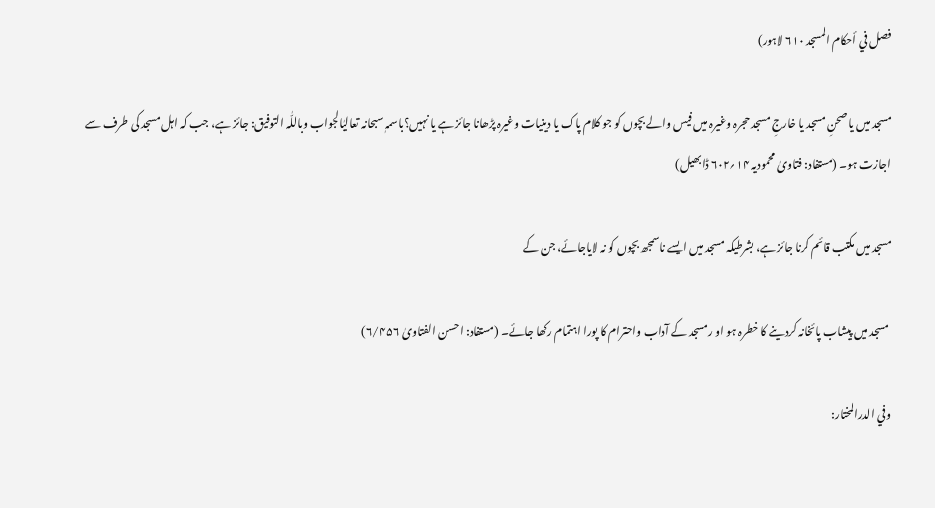فصل في أحکام المسجد ۶۱۰ لاہور)

مسجد میں یا صحنِ مسجد یا خارجِ مسجد حجرہ وغیرہ میں فیس والے بچوں کو جو کلام پاک یا دینیات وغیرہ پڑھانا جائز ہے یا نہیں؟باسمہٖ سبحانہ تعالیٰالجواب وباللّٰہ التوفیق: جائز ہے، جب کہ اہل مسجد کی طرف سے اجازت ہو۔ (مستفاد: فتاویٰ محمودیہ ۱۴؍۶۰۲ ڈابھیل)

مسجد میں مکتب قائم کرنا جائز ہے، بشرطیکہ مسجد میں ایسے ناسمجھ بچوں کو نہ لایاجائے، جن کے

 مسجد میں پیشاب پائخانہ کردینے کا خطرہ ہو او رمسجد کے آداب واحترام کا پورا اہتمام رکھا جائے۔ (مستفاد: احسن الفتاویٰ ۶/۴۵۶)

وفي الدرالمختار: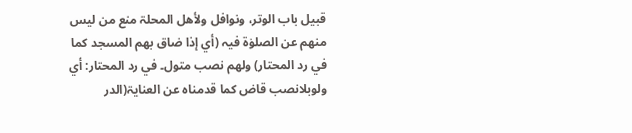قبیل باب الوتر، ونوافل ولأھل المحلۃ منع من لیس منھم عن الصلوٰۃ فیہ (أي إذا ضاق بھم المسجد کما في رد المحتار) ولھم نصب متول۔ في رد المحتار: أي ولوبلانصب قاض کما قدمناہ عن العنایۃ(الدر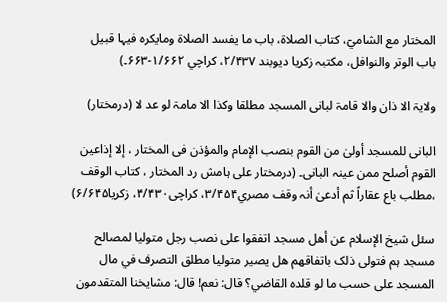المختار مع الشاميٓ، کتاب الصلاۃ، باب ما یفسد الصلاۃ ومایکرہ فیہا قبیل باب الوتر والنوافل، مکتبہ زکریا دیوبند ۲/۴۳۷، کراچي ۱/۶۶۲-۶۶۳۔)

ولایۃ الا ذان والا قامۃ لبانی المسجد مطلقا وکذا الا مامۃ لو عد لا (درمختار)

البانی للمسجد أولیٰ من القوم بنصب الإمام والمؤذن فی المختار ، إلا إذاعین القوم أصلح ممن عینہ البانی۔ (درمختار علی ہامش رد المختار ، کتاب الوقف ،مطلب باع عقاراً ثم أدعیٰ أنہ وقف مصري۳/۴۵۴، کراچی۴/۴۳۰، زکریا۶/۶۴۵)

سئل شیخ الإسلام عن أهل مسجد اتفقوا علی نصب رجل متولیا لمصالح مسجد ہم فتولی ذلک باتفاقهم هل یصیر متولیا مطلق التصرف في مال المسجد علی حسب ما لو قلدہ القاضي؟ قال: نعم! قال: مشایخنا المتقدمون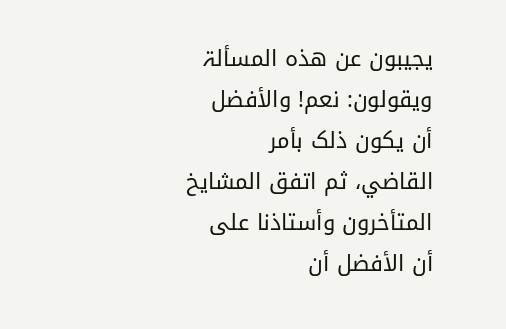یجیبون عن هذہ المسألۃ ویقولون: نعم! والأفضل أن یکون ذلک بأمر القاضي، ثم اتفق المشایخ المتأخرون وأستاذنا علی أن الأفضل أن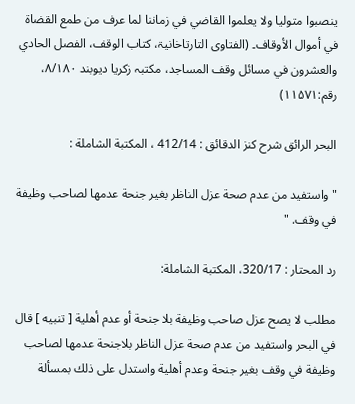ینصبوا متولیا ولا یعلموا القاضي في زماننا لما عرف من طمع القضاۃ في أموال الأوقاف۔ (الفتاوی التارتاخانیۃ، کتاب الوقف، الفصل الحادي والعشرون في مسائل وقف المساجد، مکتبہ زکریا دیوبند ۸/۱۸۰، رقم:۱۱۵۷۱)

البحر الرائق شرح كنز الدقائق : 412/14 ، المكتبة الشاملة :

" واستفيد من عدم صحة عزل الناظر بغير جنحة عدمها لصاحب وظيفة في وقف. "

رد المحتار : 320/17، المكتبة الشاملة:

مطلب لا يصح عزل صاحب وظيفة بلا جنحة أو عدم أهلية [ تنبيه ] قال في البحر واستفيد من عدم صحة عزل الناظر بلاجنحة عدمها لصاحب وظيفة في وقف بغير جنحة وعدم أهلية واستدل على ذلك بمسألة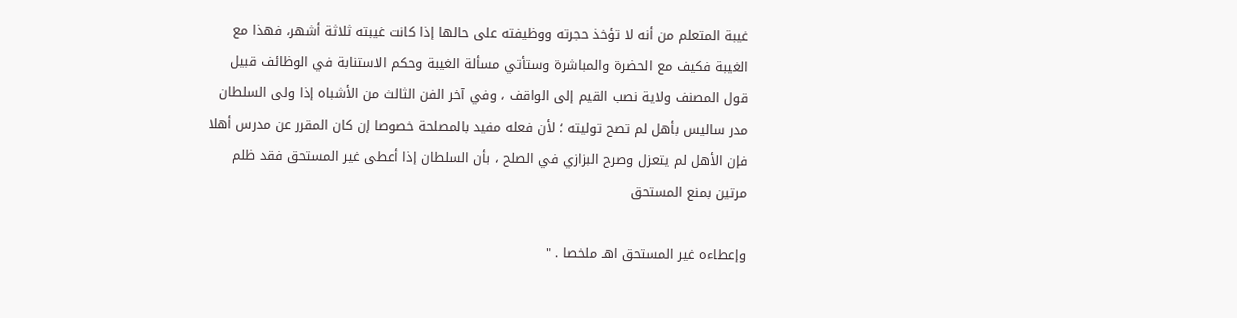غيبة المتعلم من أنه لا تؤخذ حجرته ووظيفته على حالها إذا كانت غيبته ثلاثة أشهر، فهذا مع الغيبة فكيف مع الحضرة والمباشرة وستأتي مسألة الغيبة وحكم الاستنابة في الوظائف قبيل قول المصنف ولاية نصب القيم إلى الواقف ، وفي آخر الفن الثالث من الأشباه إذا ولى السلطان مدر ساليس بأهل لم تصح توليته ؛ لأن فعله مفيد بالمصلحة خصوصا إن كان المقرر عن مدرس أهلا فإن الأهل لم يتعزل وصرح البزازي في الصلح ، بأن السلطان إذا أعطى غير المستحق فقد ظلم مرتين بمنع المستحق

وإعطاءه غير المستحق اهـ ملخصا . "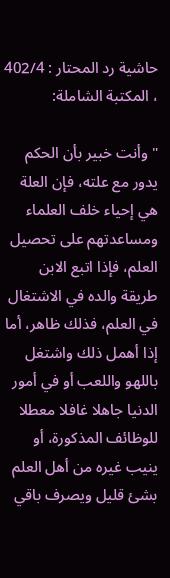حاشية رد المحتار : 402/4 ، المكتبة الشاملة:

" وأنت خبير بأن الحكم يدور مع علته، فإن العلة هي إحياء خلف العلماء ومساعدتهم على تحصيل العلم، فإذا اتبع الابن طريقة والده في الاشتغال في العلم، فذلك ظاهر، أما إذا أهمل ذلك واشتغل باللهو واللعب أو في أمور الدنيا جاهلا غافلا معطلا للوظائف المذكورة، أو ينيب غيره من أهل العلم بشئ قليل ويصرف باقي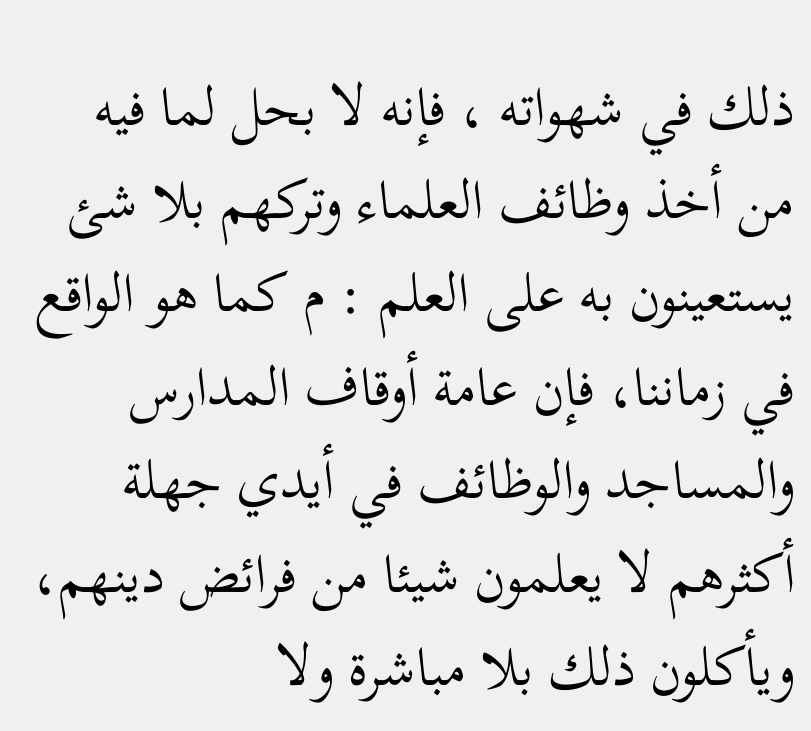ذلك في شهواته ، فإنه لا بحل لما فيه من أخذ وظائف العلماء وتركهم بلا شئ يستعينون به على العلم : م كما هو الواقع في زماننا، فإن عامة أوقاف المدارس والمساجد والوظائف في أيدي جهلة أكثرهم لا يعلمون شيئا من فرائض دينهم، ويأكلون ذلك بلا مباشرة ولا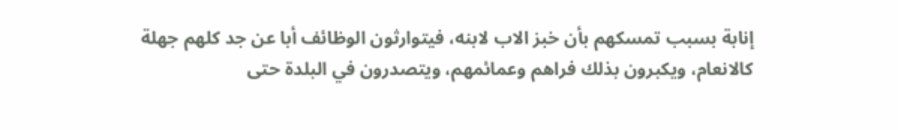إنابة بسبب تمسكهم بأن خبز الاب لابنه، فيتوارثون الوظائف أبا عن جد كلهم جهلة كالانعام، ويكبرون بذلك فراهم وعمائمهم، ويتصدرون في البلدة حتى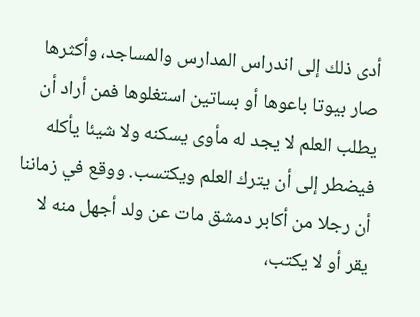أدى ذلك إلى اندراس المدارس والمساجد، وأكثرها صار بيوتا باعوها أو بساتين استغلوها فمن أراد أن يطلب العلم لا يجد له مأوى يسكنه ولا شيئا يأكله فيضطر إلى أن يترك العلم ويكتسب. ووقع في زماننا أن رجلا من أكابر دمشق مات عن ولد أجهل منه لا يقر أو لا يكتب،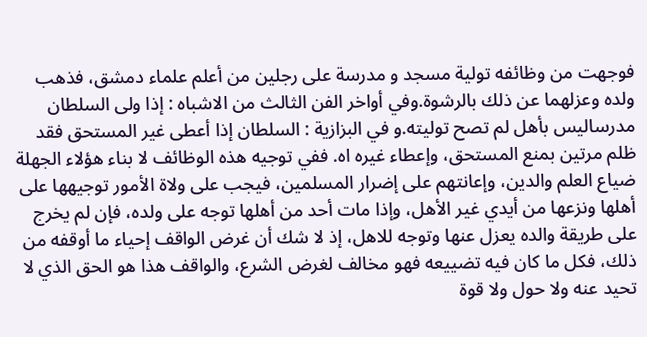فوجهت من وظائفه تولية مسجد و مدرسة على رجلين من أعلم علماء دمشق، فذهب ولده وعزلهما عن ذلك بالرشوة.وفي أواخر الفن الثالث من الاشباه : إذا ولى السلطان مدرساليس بأهل لم تصح توليته.و في البزازية : السلطان إذا أعطى غير المستحق فقد ظلم مرتين بمنع المستحق، وإعطاء غيره اه. ففي توجيه هذه الوظائف لا بناء هؤلاء الجهلة ضياع العلم والدين، وإعانتهم على إضرار المسلمين، فيجب على ولاة الأمور توجيهها على أهلها ونزعها من أيدي غير الأهل، وإذا مات أحد من أهلها توجه على ولده، فإن لم يخرج على طريقة والده يعزل عنها وتوجه للاهل، إذ لا شك أن غرض الواقف إحياء ما أوقفه من ذلك، فكل ما كان فيه تضييعه فهو مخالف لغرض الشرع، والواقف هذا هو الحق الذي لا تحيد عنه ولا حول ولا قوة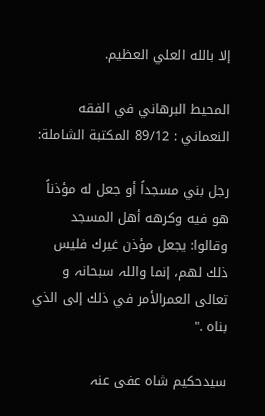إلا بالله العلي العظيم.

المحيط البرهاني في الفقه النعماني : 89/12 المكتبة الشاملة:

رجل بني مسجداً أو جعل له مؤذناً هو فيه وكرهه أهل المسجد وقالوا: يجعل مؤذن غيرك فليس ذلك لهم، إنما واللہ سبحانہ و تعالی العمرالأمر في ذلك إلى الذي بناه ."

سیدحکیم شاہ عفی عنہ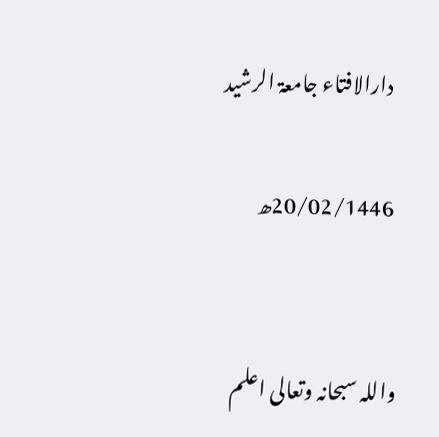دارالافتاء جامعۃ الرشید

20/02/1446ھ


واللہ سبحانہ وتعالی اعلم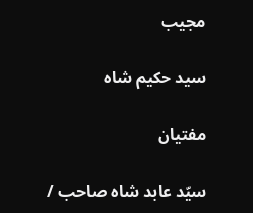مجیب

سید حکیم شاہ

مفتیان

سیّد عابد شاہ صاحب /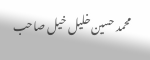محمد حسین خلیل خیل صاحب